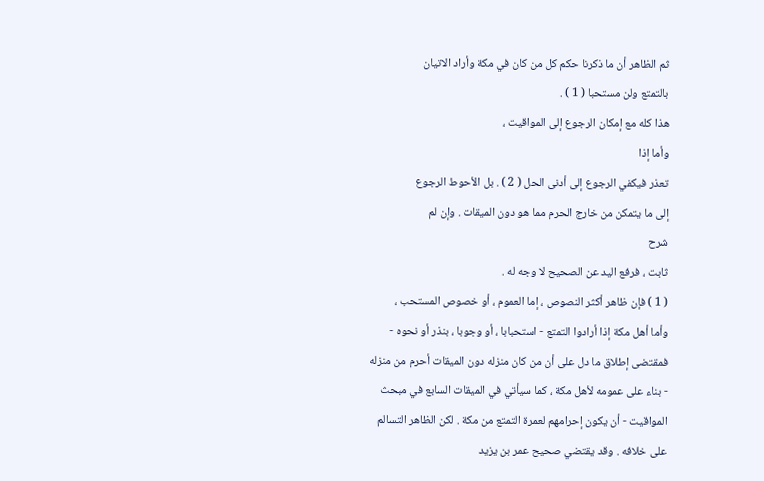ثم الظاهر أن ما ذكرنا حكم كل من كان في مكة وأراد الاتيان
بالتمتع ولن مستحبا ( 1 ) .
هذا كله مع إمكان الرجوع إلى المواقيت ،
وأما إذا
تعذر فيكفي الرجوع إلى أدنى الحل ( 2 ) . بل الأحوط الرجوع
إلى ما يتمكن من خارج الحرم مما هو دون الميقات . وإن لم
شرح
ثابت ، فرفع اليد عن الصحيح لا وجه له .
( 1 ) فإن ظاهر أكثر النصوص ، إما العموم ، أو خصوص المستحب ،
وأما أهل مكة إذا أرادوا التمتع - استحبابا ، أو وجوبا ، بنذر أو نحوه -
فمقتضى إطلاق ما دل على أن من كان منزله دون الميقات أحرم من منزله
- بناء على عمومه لأهل مكة ، كما سيأتي في الميقات السابع في مبحث
المواقيت - أن يكون إحرامهم لعمرة التمتع من مكة . لكن الظاهر التسالم
على خلافه . وقد يقتضي صحيح عمر بن يزيد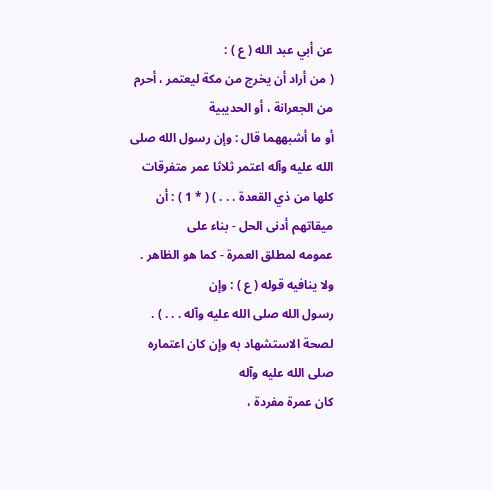عن أبي عبد الله ( ع ) :
( من أراد أن يخرج من مكة ليعتمر ، أحرم من الجعرانة ، أو الحديبية
أو ما أشبههما قال : وإن رسول الله صلى الله عليه وآله اعتمر ثلاثا عمر متفرقات
كلها من ذي القعدة . . . ) ( * 1 ) : أن ميقاتهم أدنى الحل - بناء على
عمومه لمطلق العمرة - كما هو الظاهر . ولا ينافيه قوله ( ع ) : وإن
رسول الله صلى الله عليه وآله . . . ) . لصحة الاستشهاد به وإن كان اعتماره صلى الله عليه وآله
كان عمرة مفردة ،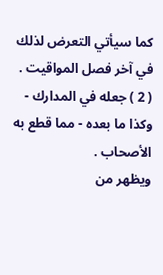كما سيأتي التعرض لذلك في آخر فصل المواقيت .
( 2 ) جعله في المدارك - وكذا ما بعده - مما قطع به الأصحاب .
ويظهر من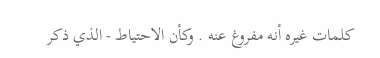كلمات غيره أنه مفروغ عنه . وكأن الاحتياط - الذي ذكر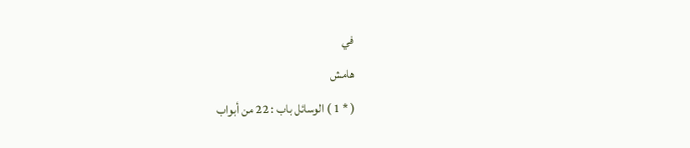في
هامش
( * 1 ) الوسائل باب : 22 من أبواب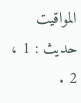المواقيت حديث : 1 ، 2 .